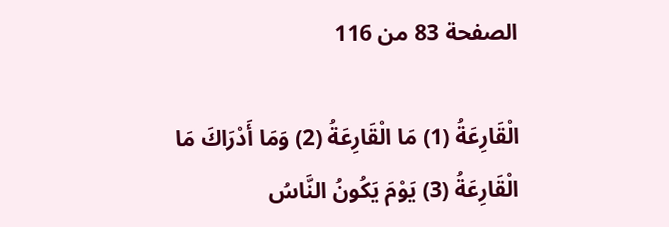الصفحة 83 من 116

الْقَارِعَةُ (1) مَا الْقَارِعَةُ (2) وَمَا أَدْرَاكَ مَا الْقَارِعَةُ (3) يَوْمَ يَكُونُ النَّاسُ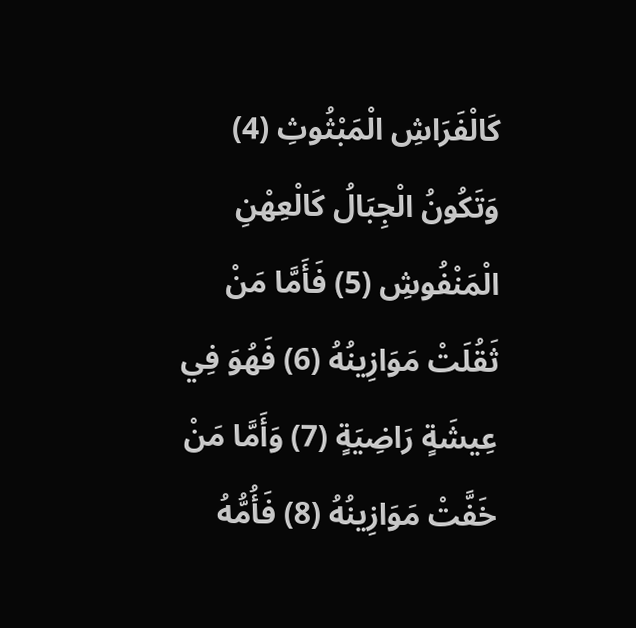كَالْفَرَاشِ الْمَبْثُوثِ (4) وَتَكُونُ الْجِبَالُ كَالْعِهْنِ الْمَنْفُوشِ (5) فَأَمَّا مَنْ ثَقُلَتْ مَوَازِينُهُ (6) فَهُوَ فِي عِيشَةٍ رَاضِيَةٍ (7) وَأَمَّا مَنْ خَفَّتْ مَوَازِينُهُ (8) فَأُمُّهُ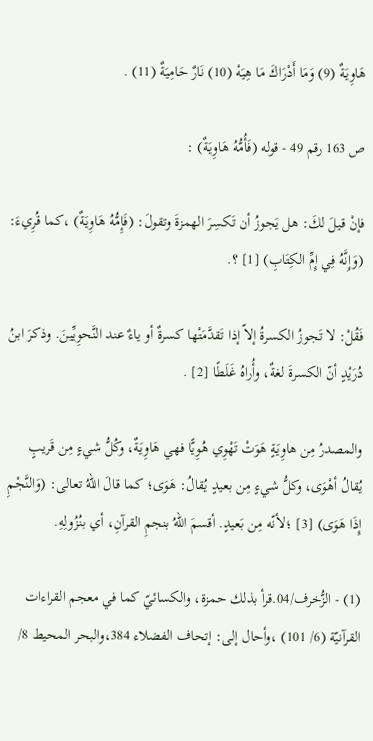هَاوِيَةٌ (9) وَمَا أَدْرَاكَ مَا هِيَهْ (10) نَارٌ حَامِيَةٌ (11) .

ص 163 رقم 49 - قوله (فَأُمُّهُ هَاوِيَةٌ) :

فإنْ قيلَ لكَ: هل يَجوزُ أن تَكسِرَ الهمزةَ وتقولَ: (فَإِمُّهُ هَاوِيَةٌ) ،كما قُرِيءَ: (وَإِنَّهُ فِي إِمِّ الكِتَابِ) [1] ؟.

فَقُلْ: لا تَجوزُ الكسرةُ إلاّ إذا تَقدَّمَتْها كسرةٌ أو ياءٌ عند النَّحوِيِّينَ. وذكرَ ابنُ دُرَيْدٍ أنّ الكسرةَ لغةٌ، وأُراهُ غَلَطًا [2] .

والمصدرُ مِن هاوِيَةٍ هَوَتْ تَهْوِي هُوِيًّا فهي هَاوِيَةٌ، وكُلُّ شيءٍ مِن قَريبٍ يُقالُ أهْوَى، وكلُّ شيءٍ مِن بعيدٍ يُقالُ: هَوَى؛ كما قالَ اللّهُ تعالى: (وَالنَّجْمِ إِذَا هَوَى) [3] ؛لأنّه مِن بَعيدٍ. أقسمَ اللّهُ بنجمِ القرآنِ، أي بنُزُولِهِ.

(1) - الزُّخرف/04.قرأ بذلك حمزة، والكسائيّ كما في معجم القراءات القرآنيّة (6/ 101) ،وأحال إلى: إتحاف الفضلاء 384،والبحر المحيط 8/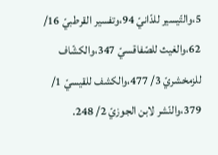5،والتّيسير للدّانيّ 94،وتفسير القرطبيّ 16/ 62،والغيث للصّفاقسيّ 347،والكشّاف للزمخشريّ 3/ 477،والكشف للقيسيّ 1/ 379،والنّشر لابن الجوزيّ 2/ 248.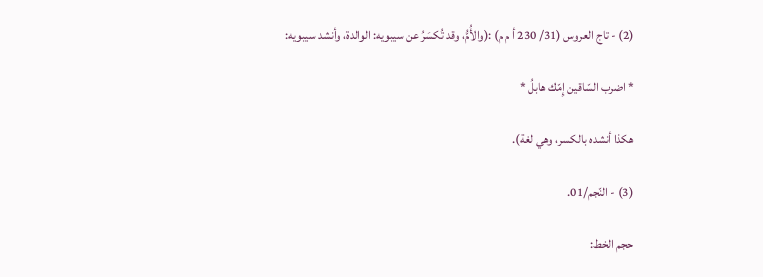(2) - تاج العروس (31/ 230 أ م م) :(والأُمُّ، وقد تُكسَرُ عن سيبويه: الوالدة، وأنشد سيبويه:

* اضرب السّاقين إِمّك هابلُ *

هكذا أنشده بالكسر، وهي لغة).

(3) - النّجم/01.

حجم الخط: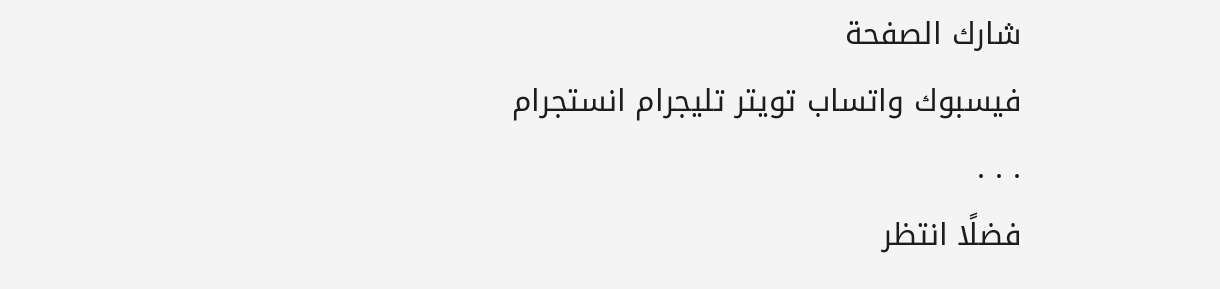شارك الصفحة
فيسبوك واتساب تويتر تليجرام انستجرام
. . .
فضلًا انتظر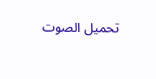تحميل الصوت